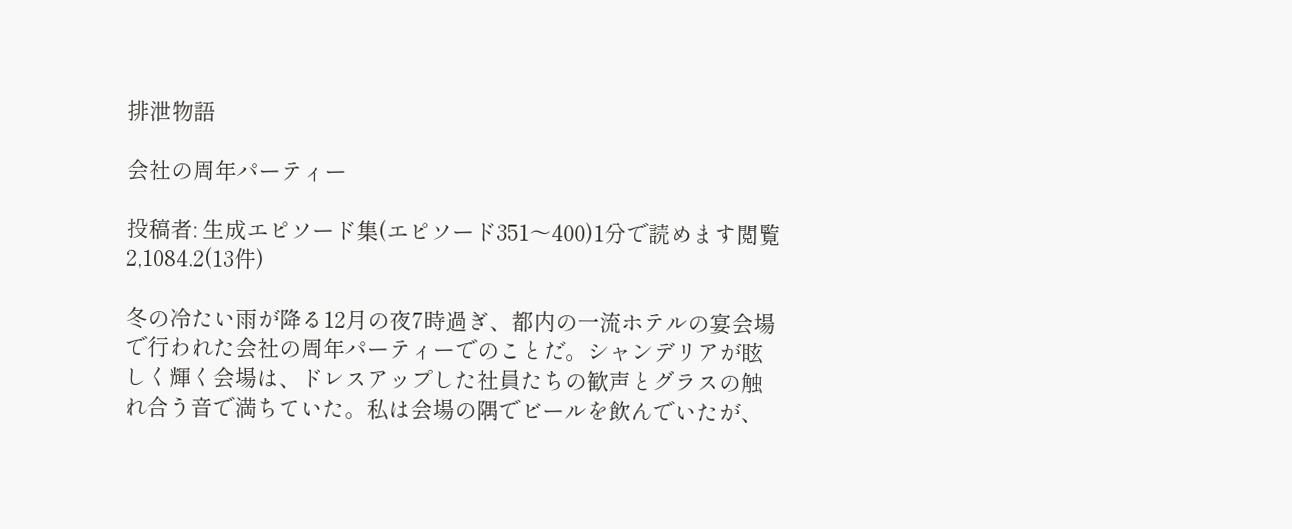排泄物語

会社の周年パーティー

投稿者: 生成エピソード集(エピソード351〜400)1分で読めます閲覧 2,1084.2(13件)

冬の冷たい雨が降る12月の夜7時過ぎ、都内の一流ホテルの宴会場で行われた会社の周年パーティーでのことだ。シャンデリアが眩しく輝く会場は、ドレスアップした社員たちの歓声とグラスの触れ合う音で満ちていた。私は会場の隅でビールを飲んでいたが、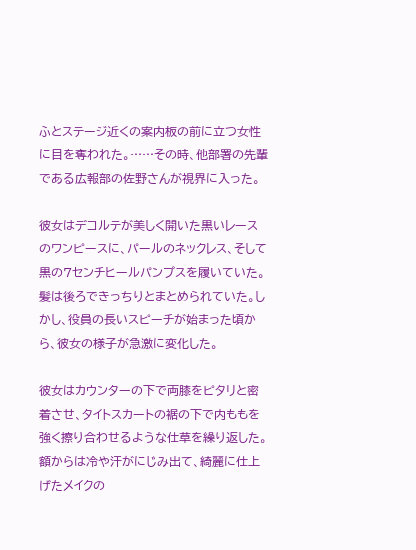ふとステージ近くの案内板の前に立つ女性に目を奪われた。……その時、他部署の先輩である広報部の佐野さんが視界に入った。

彼女はデコルテが美しく開いた黒いレースのワンピースに、パールのネックレス、そして黒の7センチヒールパンプスを履いていた。髪は後ろできっちりとまとめられていた。しかし、役員の長いスピーチが始まった頃から、彼女の様子が急激に変化した。

彼女はカウンターの下で両膝をピタリと密着させ、タイトスカートの裾の下で内ももを強く擦り合わせるような仕草を繰り返した。額からは冷や汗がにじみ出て、綺麗に仕上げたメイクの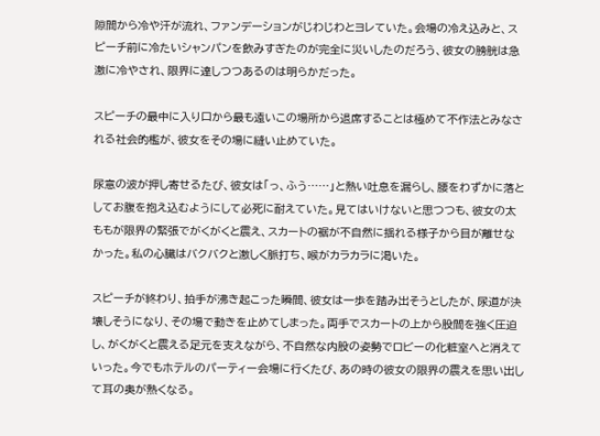隙間から冷や汗が流れ、ファンデーションがじわじわとヨレていた。会場の冷え込みと、スピーチ前に冷たいシャンパンを飲みすぎたのが完全に災いしたのだろう、彼女の膀胱は急激に冷やされ、限界に達しつつあるのは明らかだった。

スピーチの最中に入り口から最も遠いこの場所から退席することは極めて不作法とみなされる社会的檻が、彼女をその場に縫い止めていた。

尿意の波が押し寄せるたび、彼女は「っ、ふう……」と熱い吐息を漏らし、腰をわずかに落としてお腹を抱え込むようにして必死に耐えていた。見てはいけないと思つつも、彼女の太ももが限界の緊張でがくがくと震え、スカートの裾が不自然に揺れる様子から目が離せなかった。私の心臓はバクバクと激しく脈打ち、喉がカラカラに渇いた。

スピーチが終わり、拍手が沸き起こった瞬間、彼女は一歩を踏み出そうとしたが、尿道が決壊しそうになり、その場で動きを止めてしまった。両手でスカートの上から股間を強く圧迫し、がくがくと震える足元を支えながら、不自然な内股の姿勢でロビーの化粧室へと消えていった。今でもホテルのパーティー会場に行くたび、あの時の彼女の限界の震えを思い出して耳の奥が熱くなる。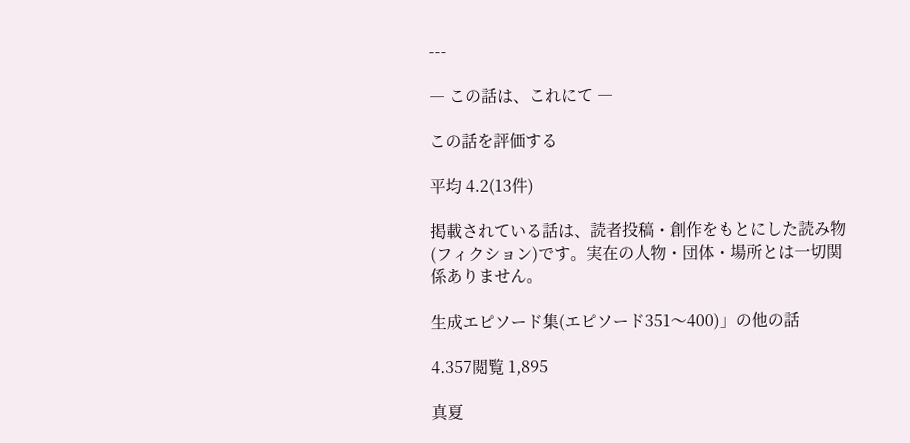---

― この話は、これにて ―

この話を評価する

平均 4.2(13件)

掲載されている話は、読者投稿・創作をもとにした読み物(フィクション)です。実在の人物・団体・場所とは一切関係ありません。

生成エピソード集(エピソード351〜400)」の他の話

4.357閲覧 1,895

真夏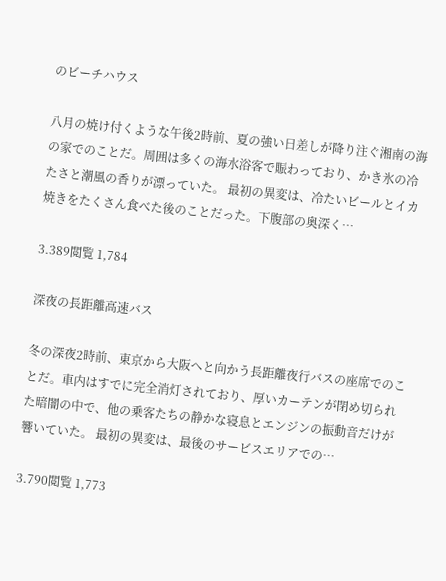のビーチハウス

八月の焼け付くような午後2時前、夏の強い日差しが降り注ぐ湘南の海の家でのことだ。周囲は多くの海水浴客で賑わっており、かき氷の冷たさと潮風の香りが漂っていた。 最初の異変は、冷たいビールとイカ焼きをたくさん食べた後のことだった。下腹部の奥深く…

3.389閲覧 1,784

深夜の長距離高速バス

冬の深夜2時前、東京から大阪へと向かう長距離夜行バスの座席でのことだ。車内はすでに完全消灯されており、厚いカーテンが閉め切られた暗闇の中で、他の乗客たちの静かな寝息とエンジンの振動音だけが響いていた。 最初の異変は、最後のサービスエリアでの…

3.790閲覧 1,773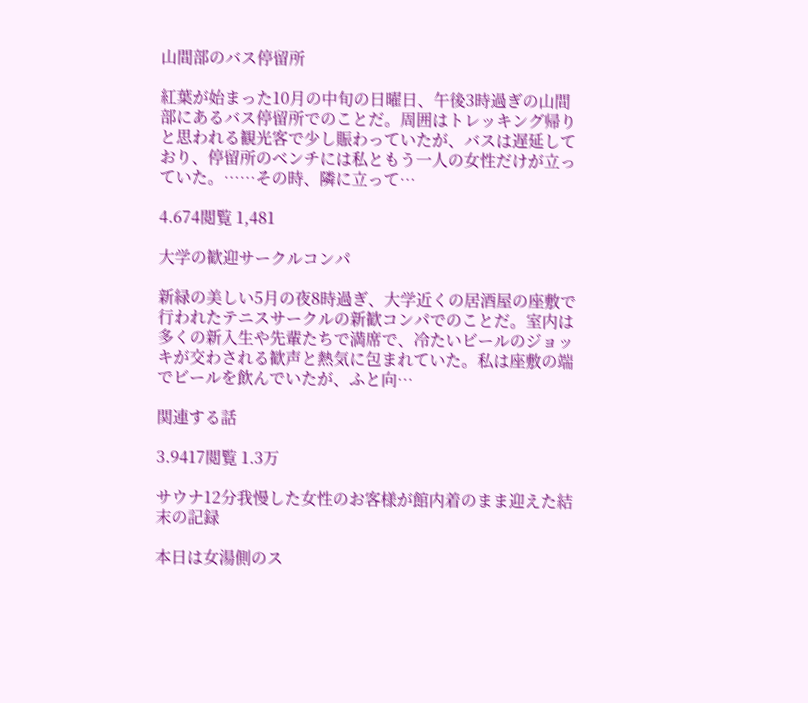山間部のバス停留所

紅葉が始まった10月の中旬の日曜日、午後3時過ぎの山間部にあるバス停留所でのことだ。周囲はトレッキング帰りと思われる観光客で少し賑わっていたが、バスは遅延しており、停留所のベンチには私ともう一人の女性だけが立っていた。……その時、隣に立って…

4.674閲覧 1,481

大学の歓迎サークルコンパ

新緑の美しい5月の夜8時過ぎ、大学近くの居酒屋の座敷で行われたテニスサークルの新歓コンパでのことだ。室内は多くの新入生や先輩たちで満席で、冷たいビールのジョッキが交わされる歓声と熱気に包まれていた。私は座敷の端でビールを飲んでいたが、ふと向…

関連する話

3.9417閲覧 1.3万

サウナ12分我慢した女性のお客様が館内着のまま迎えた結末の記録

本日は女湯側のス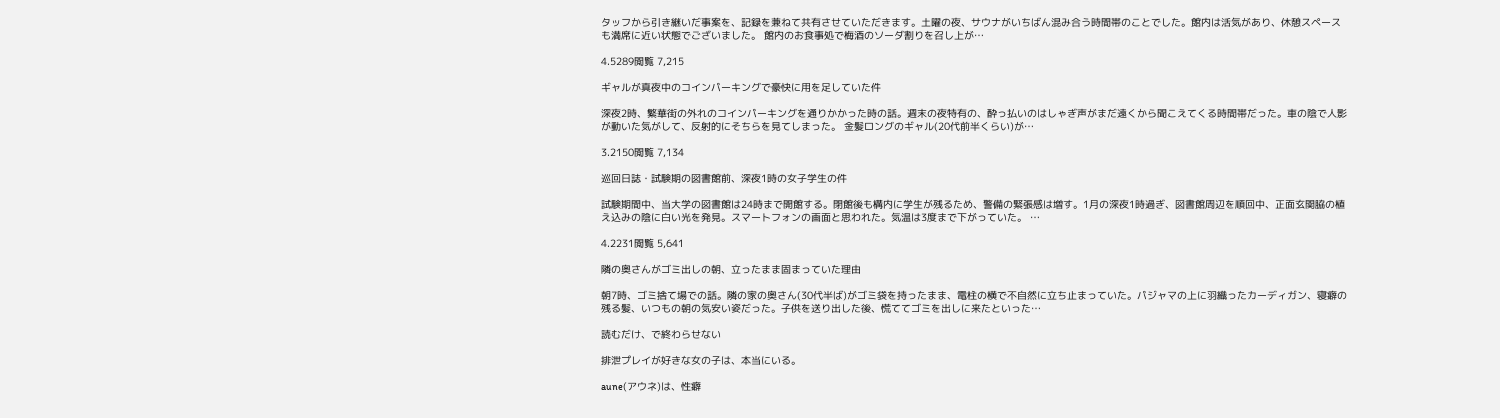タッフから引き継いだ事案を、記録を兼ねて共有させていただきます。土曜の夜、サウナがいちばん混み合う時間帯のことでした。館内は活気があり、休憩スペースも満席に近い状態でございました。 館内のお食事処で梅酒のソーダ割りを召し上が…

4.5289閲覧 7,215

ギャルが真夜中のコインパーキングで豪快に用を足していた件

深夜2時、繁華街の外れのコインパーキングを通りかかった時の話。週末の夜特有の、酔っ払いのはしゃぎ声がまだ遠くから聞こえてくる時間帯だった。車の陰で人影が動いた気がして、反射的にそちらを見てしまった。 金髪ロングのギャル(20代前半くらい)が…

3.2150閲覧 7,134

巡回日誌・試験期の図書館前、深夜1時の女子学生の件

試験期間中、当大学の図書館は24時まで開館する。閉館後も構内に学生が残るため、警備の緊張感は増す。1月の深夜1時過ぎ、図書館周辺を順回中、正面玄関脇の植え込みの陰に白い光を発見。スマートフォンの画面と思われた。気温は3度まで下がっていた。 …

4.2231閲覧 5,641

隣の奥さんがゴミ出しの朝、立ったまま固まっていた理由

朝7時、ゴミ捨て場での話。隣の家の奥さん(30代半ば)がゴミ袋を持ったまま、電柱の横で不自然に立ち止まっていた。パジャマの上に羽織ったカーディガン、寝癖の残る髪、いつもの朝の気安い姿だった。子供を送り出した後、慌ててゴミを出しに来たといった…

読むだけ、で終わらせない

排泄プレイが好きな女の子は、本当にいる。

aune(アウネ)は、性癖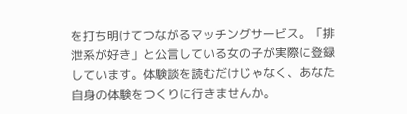を打ち明けてつながるマッチングサービス。「排泄系が好き」と公言している女の子が実際に登録しています。体験談を読むだけじゃなく、あなた自身の体験をつくりに行きませんか。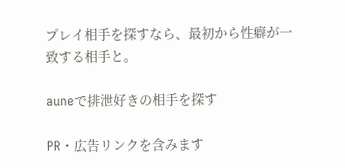プレイ相手を探すなら、最初から性癖が一致する相手と。

auneで排泄好きの相手を探す

PR・広告リンクを含みます